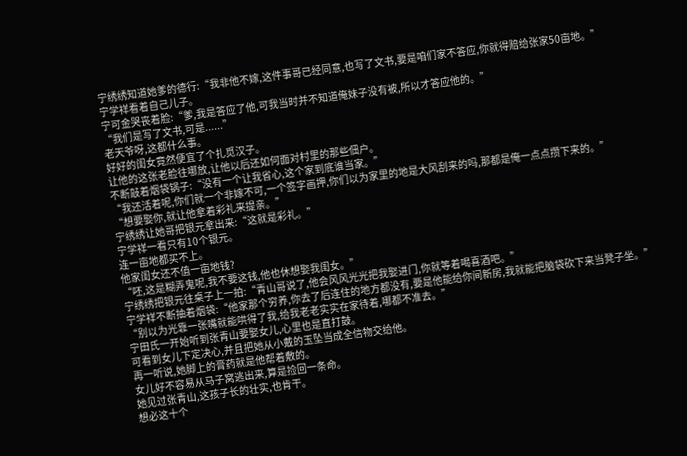宁绣绣知道她爹的德行:“我非他不嫁,这件事哥已经同意,也写了文书,要是咱们家不答应,你就得赔给张家50亩地。”
宁学祥看着自己儿子。
宁可金哭丧着脸:“爹,我是答应了他,可我当时并不知道俺妹子没有被,所以才答应他的。”
“我们是写了文书,可是......”
老天爷呀,这都什么事。
好好的闺女竟然便宜了个扎觅汉子。
让他的这张老脸往哪放,让他以后还如何面对村里的那些佃户。
不断敲着烟袋锅子:“没有一个让我省心,这个家到底谁当家。”
“我还活着呢,你们就一个非嫁不可,一个签字画押,你们以为家里的地是大风刮来的吗,那都是俺一点点攒下来的。”
“想要娶你,就让他拿着彩礼来提亲。”
宁绣绣让她哥把银元拿出来:“这就是彩礼。”
宁学祥一看只有10个银元。
连一亩地都买不上。
他家闺女还不值一亩地钱?
“呸,这是糊弄鬼呢,我不要这钱,他也休想娶我闺女。”
宁绣绣把银元往桌子上一拍:“青山哥说了,他会风风光光把我娶进门,你就等着喝喜酒吧。”
宁学祥不断抽着烟袋:“他家那个穷养,你去了后连住的地方都没有,要是他能给你间新房,我就能把脑袋砍下来当凳子坐。”
“别以为光靠一张嘴就能哄得了我,给我老老实实在家待着,哪都不准去。”
宁田氏一开始听到张青山要娶女儿,心里也是直打鼓。
可看到女儿下定决心,并且把她从小戴的玉坠当成全信物交给他。
再一听说,她脚上的膏药就是他帮着敷的。
女儿好不容易从马子窝逃出来,算是捡回一条命。
她见过张青山,这孩子长的壮实,也肯干。
想必这十个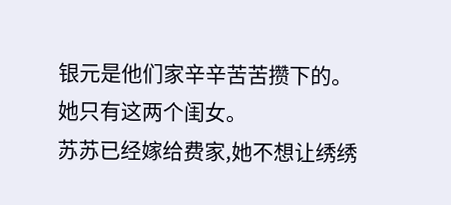银元是他们家辛辛苦苦攒下的。
她只有这两个闺女。
苏苏已经嫁给费家,她不想让绣绣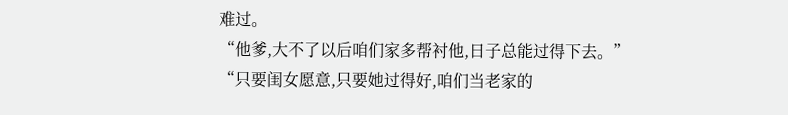难过。
“他爹,大不了以后咱们家多帮衬他,日子总能过得下去。”
“只要闺女愿意,只要她过得好,咱们当老家的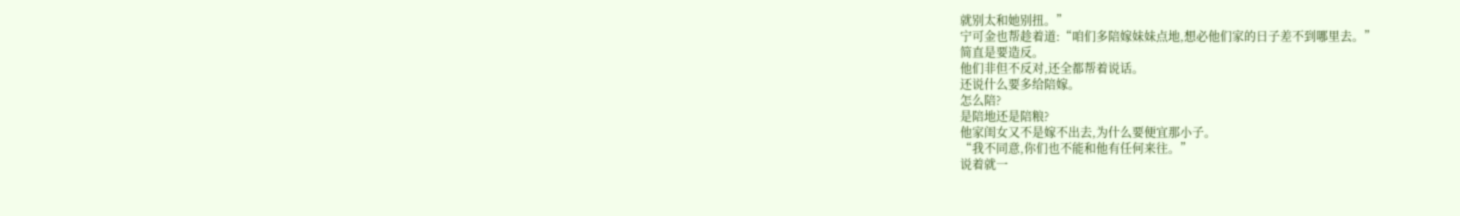就别太和她别扭。”
宁可金也帮趁着道:“咱们多陪嫁妹妹点地,想必他们家的日子差不到哪里去。”
简直是要造反。
他们非但不反对,还全都帮着说话。
还说什么要多给陪嫁。
怎么陪?
是陪地还是陪粮?
他家闺女又不是嫁不出去,为什么要便宜那小子。
“我不同意,你们也不能和他有任何来往。”
说着就一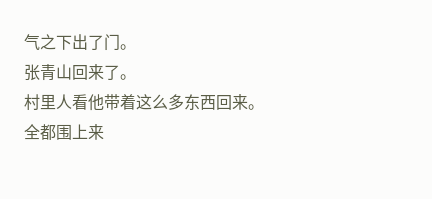气之下出了门。
张青山回来了。
村里人看他带着这么多东西回来。
全都围上来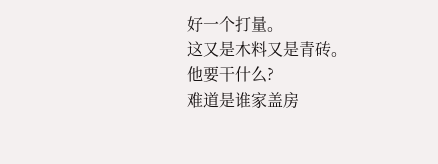好一个打量。
这又是木料又是青砖。
他要干什么?
难道是谁家盖房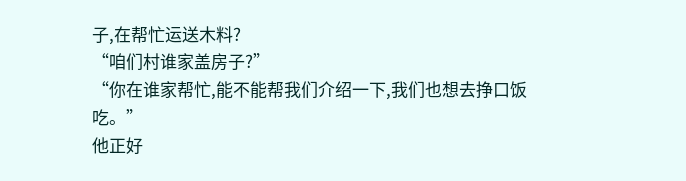子,在帮忙运送木料?
“咱们村谁家盖房子?”
“你在谁家帮忙,能不能帮我们介绍一下,我们也想去挣口饭吃。”
他正好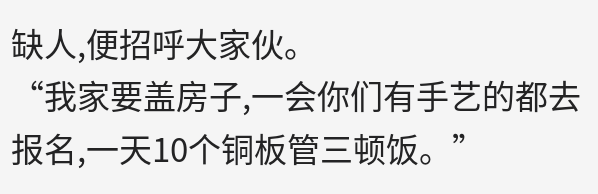缺人,便招呼大家伙。
“我家要盖房子,一会你们有手艺的都去报名,一天10个铜板管三顿饭。”